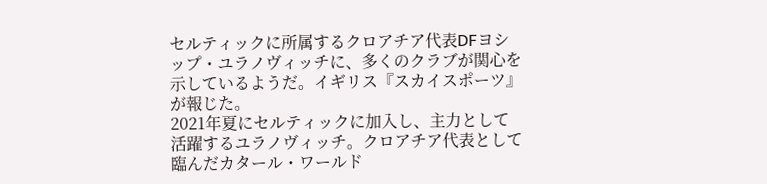セルティックに所属するクロアチア代表DFヨシップ・ユラノヴィッチに、多くのクラブが関心を示しているようだ。イギリス『スカイスポーツ』が報じた。
2021年夏にセルティックに加入し、主力として活躍するユラノヴィッチ。クロアチア代表として臨んだカタール・ワールド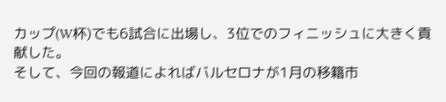カップ(W杯)でも6試合に出場し、3位でのフィニッシュに大きく貢献した。
そして、今回の報道によればバルセロナが1月の移籍市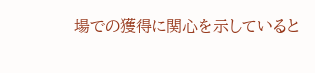場での獲得に関心を示していると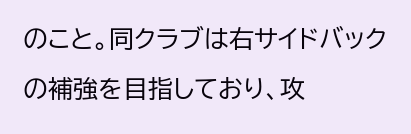のこと。同クラブは右サイドバックの補強を目指しており、攻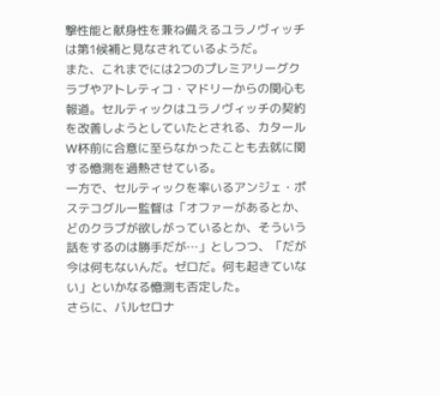撃性能と献身性を兼ね備えるユラノヴィッチは第1候補と見なされているようだ。
また、これまでには2つのプレミアリーグクラブやアトレティコ・マドリーからの関心も報道。セルティックはユラノヴィッチの契約を改善しようとしていたとされる、カタールW杯前に合意に至らなかったことも去就に関する憶測を過熱させている。
一方で、セルティックを率いるアンジェ・ポステコグルー監督は「オファーがあるとか、どのクラブが欲しがっているとか、そういう話をするのは勝手だが…」としつつ、「だが今は何もないんだ。ゼロだ。何も起きていない」といかなる憶測も否定した。
さらに、バルセロナ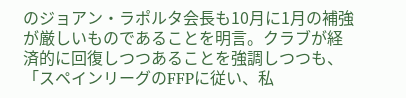のジョアン・ラポルタ会長も10月に1月の補強が厳しいものであることを明言。クラブが経済的に回復しつつあることを強調しつつも、「スペインリーグのFFPに従い、私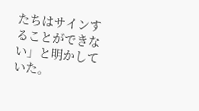たちはサインすることができない」と明かしていた。